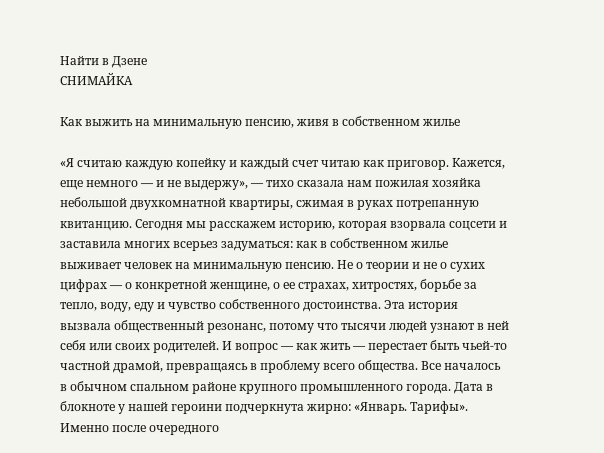Найти в Дзене
СНИМАЙКА

Как выжить на минимальную пенсию, живя в собственном жилье

«Я считаю каждую копейку и каждый счет читаю как приговор. Кажется, еще немного — и не выдержу», — тихо сказала нам пожилая хозяйка небольшой двухкомнатной квартиры, сжимая в руках потрепанную квитанцию. Сегодня мы расскажем историю, которая взорвала соцсети и заставила многих всерьез задуматься: как в собственном жилье выживает человек на минимальную пенсию. Не о теории и не о сухих цифрах — о конкретной женщине, о ее страхах, хитростях, борьбе за тепло, воду, еду и чувство собственного достоинства. Эта история вызвала общественный резонанс, потому что тысячи людей узнают в ней себя или своих родителей. И вопрос — как жить — перестает быть чьей-то частной драмой, превращаясь в проблему всего общества. Все началось в обычном спальном районе крупного промышленного города. Дата в блокноте у нашей героини подчеркнута жирно: «Январь. Тарифы». Именно после очередного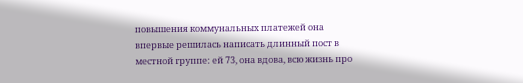повышения коммунальных платежей она впервые решилась написать длинный пост в местной группе: ей 73, она вдова, всю жизнь про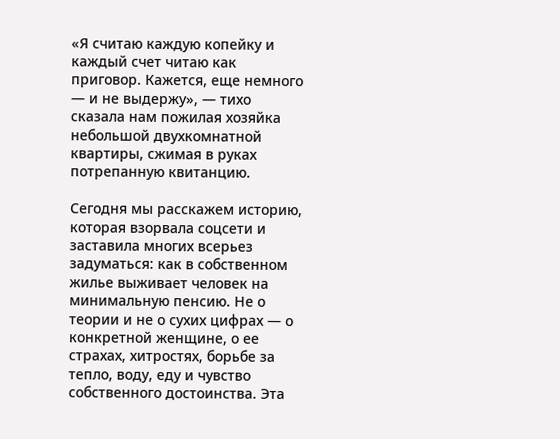«Я считаю каждую копейку и каждый счет читаю как приговор. Кажется, еще немного — и не выдержу», — тихо сказала нам пожилая хозяйка небольшой двухкомнатной квартиры, сжимая в руках потрепанную квитанцию.

Сегодня мы расскажем историю, которая взорвала соцсети и заставила многих всерьез задуматься: как в собственном жилье выживает человек на минимальную пенсию. Не о теории и не о сухих цифрах — о конкретной женщине, о ее страхах, хитростях, борьбе за тепло, воду, еду и чувство собственного достоинства. Эта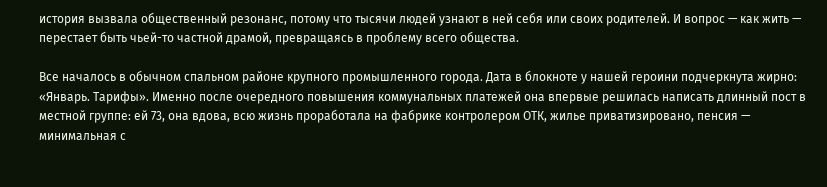история вызвала общественный резонанс, потому что тысячи людей узнают в ней себя или своих родителей. И вопрос — как жить — перестает быть чьей-то частной драмой, превращаясь в проблему всего общества.

Все началось в обычном спальном районе крупного промышленного города. Дата в блокноте у нашей героини подчеркнута жирно: «Январь. Тарифы». Именно после очередного повышения коммунальных платежей она впервые решилась написать длинный пост в местной группе: ей 73, она вдова, всю жизнь проработала на фабрике контролером ОТК, жилье приватизировано, пенсия — минимальная с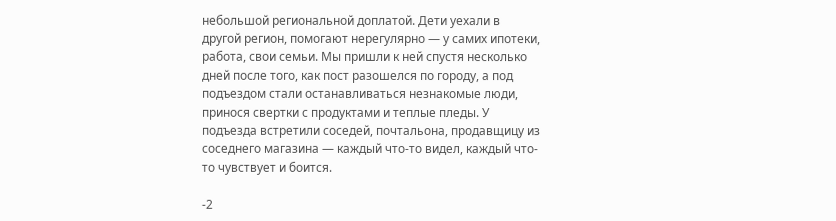небольшой региональной доплатой. Дети уехали в другой регион, помогают нерегулярно — у самих ипотеки, работа, свои семьи. Мы пришли к ней спустя несколько дней после того, как пост разошелся по городу, а под подъездом стали останавливаться незнакомые люди, принося свертки с продуктами и теплые пледы. У подъезда встретили соседей, почтальона, продавщицу из соседнего магазина — каждый что-то видел, каждый что-то чувствует и боится.

-2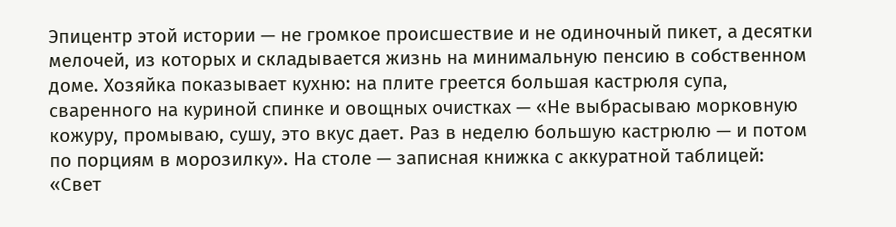Эпицентр этой истории — не громкое происшествие и не одиночный пикет, а десятки мелочей, из которых и складывается жизнь на минимальную пенсию в собственном доме. Хозяйка показывает кухню: на плите греется большая кастрюля супа, сваренного на куриной спинке и овощных очистках — «Не выбрасываю морковную кожуру, промываю, сушу, это вкус дает. Раз в неделю большую кастрюлю — и потом по порциям в морозилку». На столе — записная книжка с аккуратной таблицей: «Свет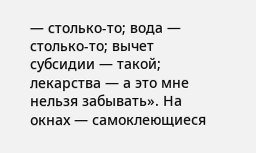— столько-то; вода — столько-то; вычет субсидии — такой; лекарства — а это мне нельзя забывать». На окнах — самоклеющиеся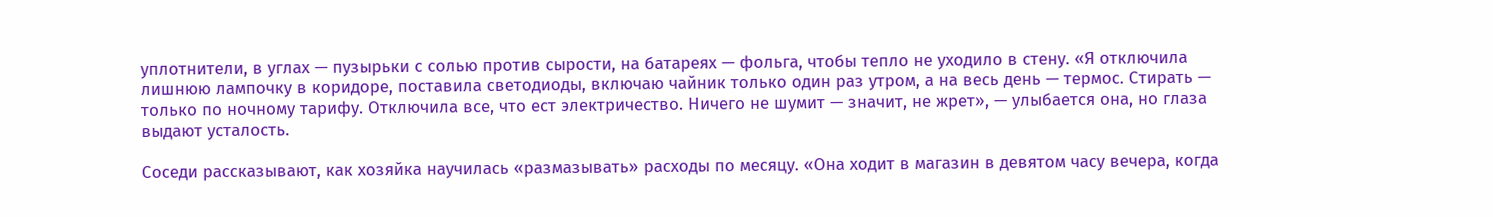уплотнители, в углах — пузырьки с солью против сырости, на батареях — фольга, чтобы тепло не уходило в стену. «Я отключила лишнюю лампочку в коридоре, поставила светодиоды, включаю чайник только один раз утром, а на весь день — термос. Стирать — только по ночному тарифу. Отключила все, что ест электричество. Ничего не шумит — значит, не жрет», — улыбается она, но глаза выдают усталость.

Соседи рассказывают, как хозяйка научилась «размазывать» расходы по месяцу. «Она ходит в магазин в девятом часу вечера, когда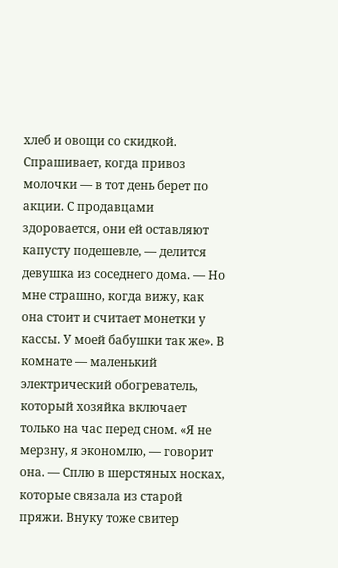хлеб и овощи со скидкой. Спрашивает, когда привоз молочки — в тот день берет по акции. С продавцами здоровается, они ей оставляют капусту подешевле, — делится девушка из соседнего дома. — Но мне страшно, когда вижу, как она стоит и считает монетки у кассы. У моей бабушки так же». В комнате — маленький электрический обогреватель, который хозяйка включает только на час перед сном. «Я не мерзну, я экономлю, — говорит она. — Сплю в шерстяных носках, которые связала из старой пряжи. Внуку тоже свитер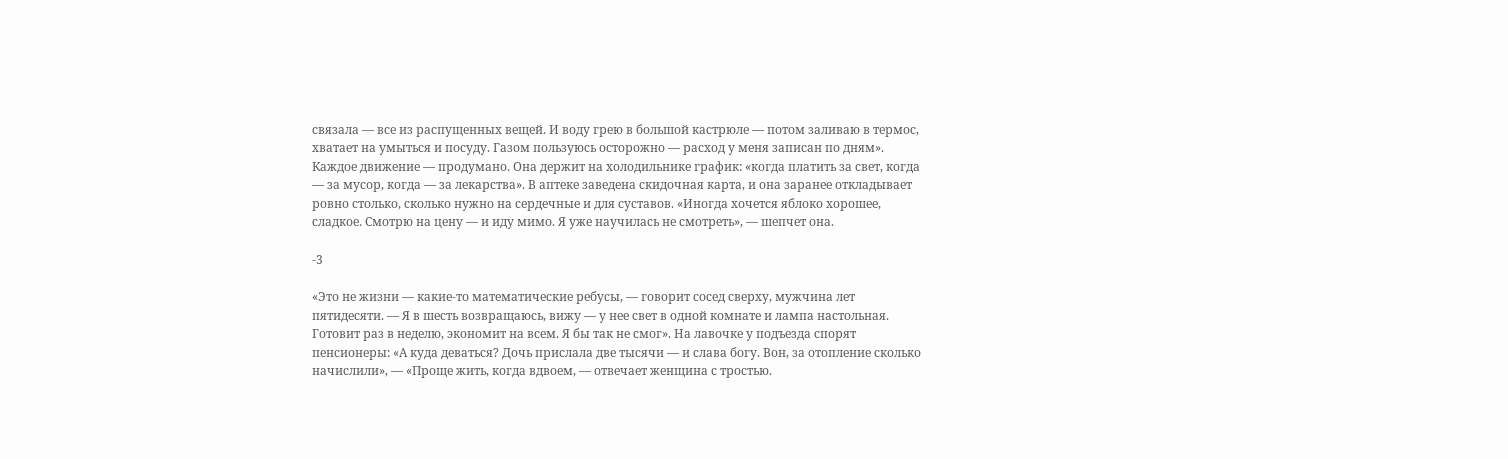связала — все из распущенных вещей. И воду грею в большой кастрюле — потом заливаю в термос, хватает на умыться и посуду. Газом пользуюсь осторожно — расход у меня записан по дням». Каждое движение — продумано. Она держит на холодильнике график: «когда платить за свет, когда — за мусор, когда — за лекарства». В аптеке заведена скидочная карта, и она заранее откладывает ровно столько, сколько нужно на сердечные и для суставов. «Иногда хочется яблоко хорошее, сладкое. Смотрю на цену — и иду мимо. Я уже научилась не смотреть», — шепчет она.

-3

«Это не жизни — какие-то математические ребусы, — говорит сосед сверху, мужчина лет пятидесяти. — Я в шесть возвращаюсь, вижу — у нее свет в одной комнате и лампа настольная. Готовит раз в неделю, экономит на всем. Я бы так не смог». На лавочке у подъезда спорят пенсионеры: «А куда деваться? Дочь прислала две тысячи — и слава богу. Вон, за отопление сколько начислили», — «Проще жить, когда вдвоем, — отвечает женщина с тростью.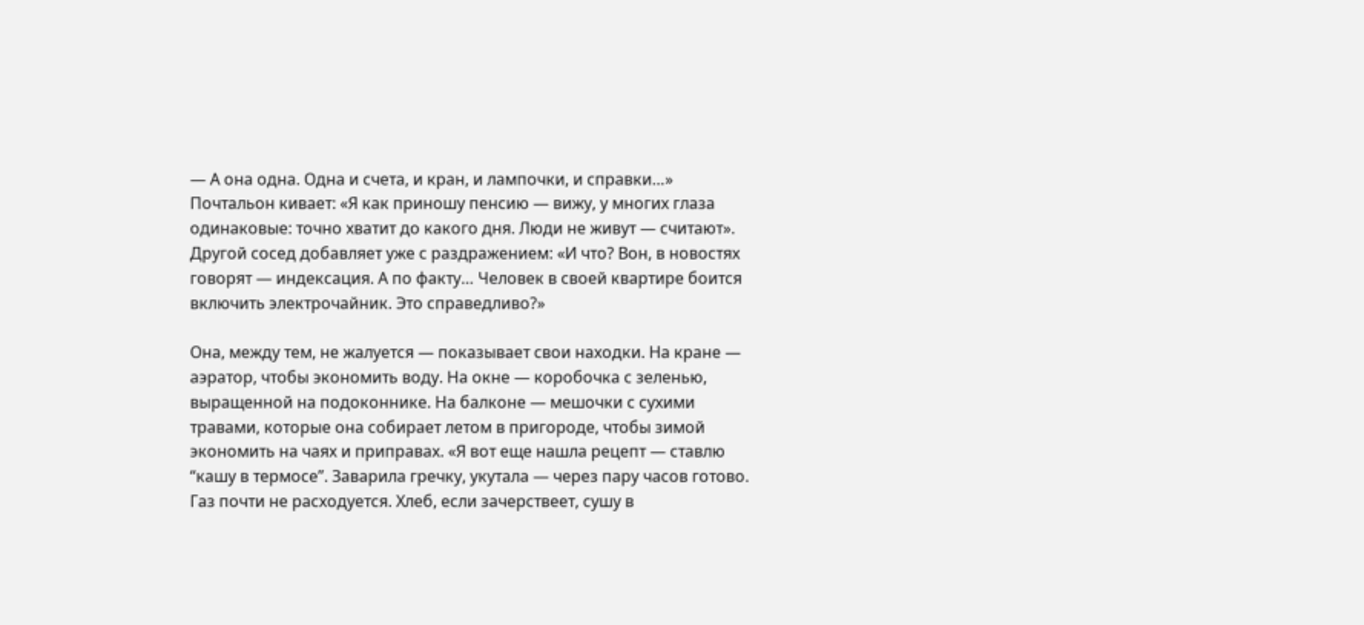— А она одна. Одна и счета, и кран, и лампочки, и справки…» Почтальон кивает: «Я как приношу пенсию — вижу, у многих глаза одинаковые: точно хватит до какого дня. Люди не живут — считают». Другой сосед добавляет уже с раздражением: «И что? Вон, в новостях говорят — индексация. А по факту… Человек в своей квартире боится включить электрочайник. Это справедливо?»

Она, между тем, не жалуется — показывает свои находки. На кране — аэратор, чтобы экономить воду. На окне — коробочка с зеленью, выращенной на подоконнике. На балконе — мешочки с сухими травами, которые она собирает летом в пригороде, чтобы зимой экономить на чаях и приправах. «Я вот еще нашла рецепт — ставлю “кашу в термосе”. Заварила гречку, укутала — через пару часов готово. Газ почти не расходуется. Хлеб, если зачерствеет, сушу в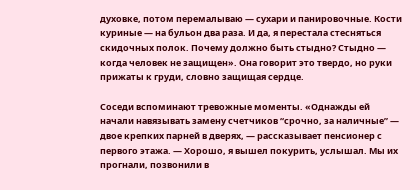духовке, потом перемалываю — сухари и панировочные. Кости куриные — на бульон два раза. И да, я перестала стесняться скидочных полок. Почему должно быть стыдно? Стыдно — когда человек не защищен». Она говорит это твердо, но руки прижаты к груди, словно защищая сердце.

Соседи вспоминают тревожные моменты. «Однажды ей начали навязывать замену счетчиков “срочно, за наличные” — двое крепких парней в дверях, — рассказывает пенсионер с первого этажа. — Хорошо, я вышел покурить, услышал. Мы их прогнали, позвонили в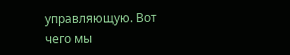управляющую. Вот чего мы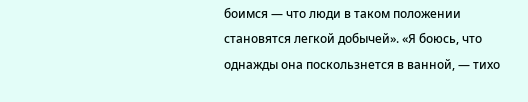боимся — что люди в таком положении становятся легкой добычей». «Я боюсь, что однажды она поскользнется в ванной, — тихо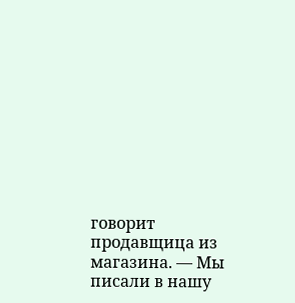говорит продавщица из магазина. — Мы писали в нашу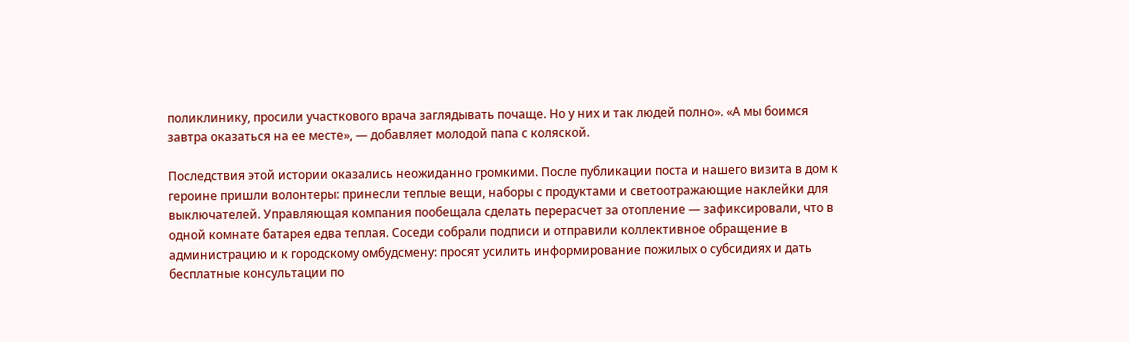поликлинику, просили участкового врача заглядывать почаще. Но у них и так людей полно». «А мы боимся завтра оказаться на ее месте», — добавляет молодой папа с коляской.

Последствия этой истории оказались неожиданно громкими. После публикации поста и нашего визита в дом к героине пришли волонтеры: принесли теплые вещи, наборы с продуктами и светоотражающие наклейки для выключателей. Управляющая компания пообещала сделать перерасчет за отопление — зафиксировали, что в одной комнате батарея едва теплая. Соседи собрали подписи и отправили коллективное обращение в администрацию и к городскому омбудсмену: просят усилить информирование пожилых о субсидиях и дать бесплатные консультации по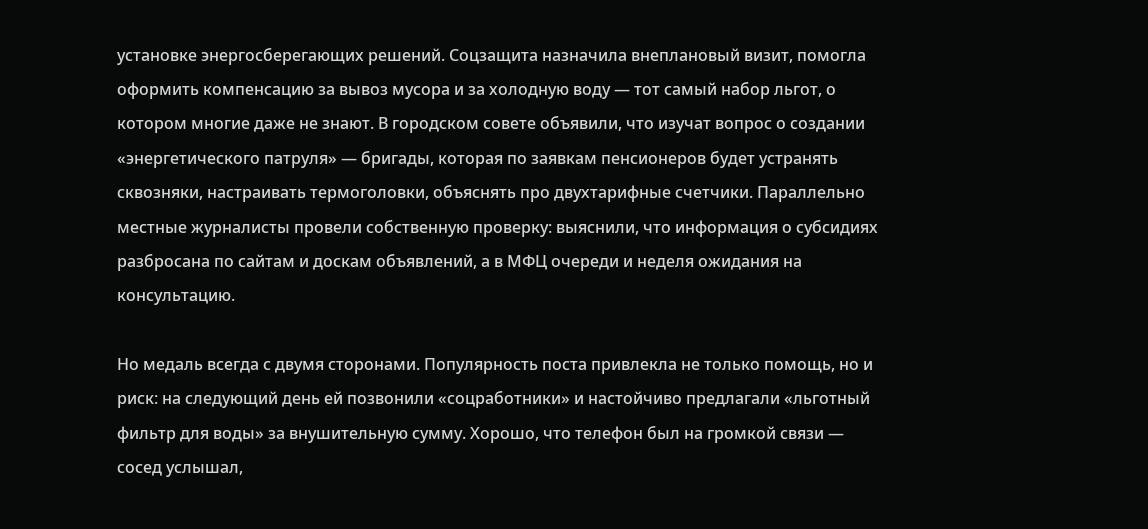установке энергосберегающих решений. Соцзащита назначила внеплановый визит, помогла оформить компенсацию за вывоз мусора и за холодную воду — тот самый набор льгот, о котором многие даже не знают. В городском совете объявили, что изучат вопрос о создании «энергетического патруля» — бригады, которая по заявкам пенсионеров будет устранять сквозняки, настраивать термоголовки, объяснять про двухтарифные счетчики. Параллельно местные журналисты провели собственную проверку: выяснили, что информация о субсидиях разбросана по сайтам и доскам объявлений, а в МФЦ очереди и неделя ожидания на консультацию.

Но медаль всегда с двумя сторонами. Популярность поста привлекла не только помощь, но и риск: на следующий день ей позвонили «соцработники» и настойчиво предлагали «льготный фильтр для воды» за внушительную сумму. Хорошо, что телефон был на громкой связи — сосед услышал,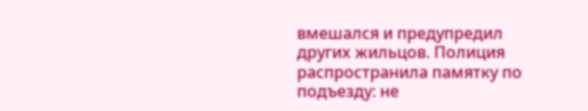вмешался и предупредил других жильцов. Полиция распространила памятку по подъезду: не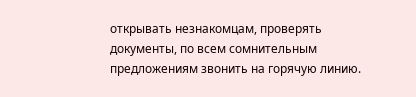открывать незнакомцам, проверять документы, по всем сомнительным предложениям звонить на горячую линию.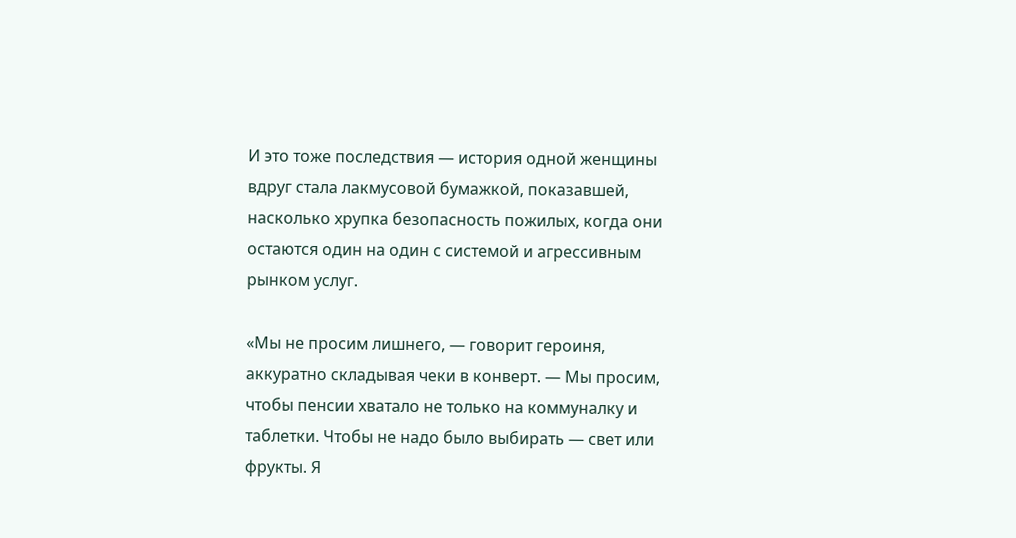И это тоже последствия — история одной женщины вдруг стала лакмусовой бумажкой, показавшей, насколько хрупка безопасность пожилых, когда они остаются один на один с системой и агрессивным рынком услуг.

«Мы не просим лишнего, — говорит героиня, аккуратно складывая чеки в конверт. — Мы просим, чтобы пенсии хватало не только на коммуналку и таблетки. Чтобы не надо было выбирать — свет или фрукты. Я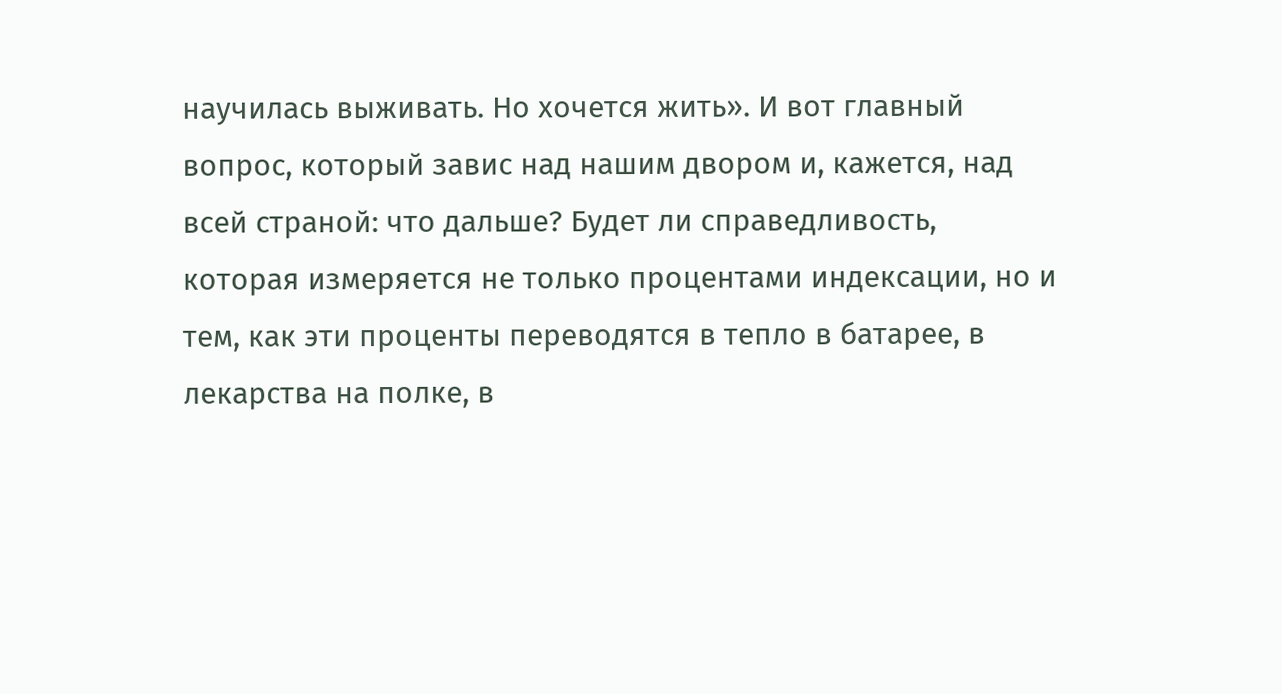научилась выживать. Но хочется жить». И вот главный вопрос, который завис над нашим двором и, кажется, над всей страной: что дальше? Будет ли справедливость, которая измеряется не только процентами индексации, но и тем, как эти проценты переводятся в тепло в батарее, в лекарства на полке, в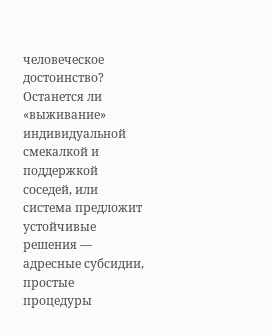человеческое достоинство? Останется ли «выживание» индивидуальной смекалкой и поддержкой соседей, или система предложит устойчивые решения — адресные субсидии, простые процедуры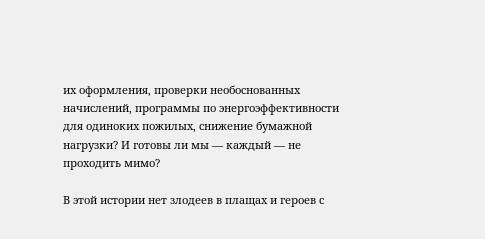их оформления, проверки необоснованных начислений, программы по энергоэффективности для одиноких пожилых, снижение бумажной нагрузки? И готовы ли мы — каждый — не проходить мимо?

В этой истории нет злодеев в плащах и героев с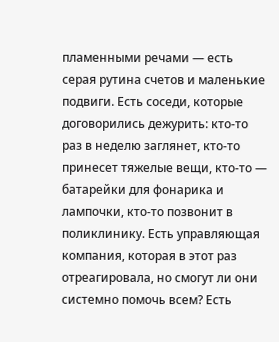пламенными речами — есть серая рутина счетов и маленькие подвиги. Есть соседи, которые договорились дежурить: кто-то раз в неделю заглянет, кто-то принесет тяжелые вещи, кто-то — батарейки для фонарика и лампочки, кто-то позвонит в поликлинику. Есть управляющая компания, которая в этот раз отреагировала, но смогут ли они системно помочь всем? Есть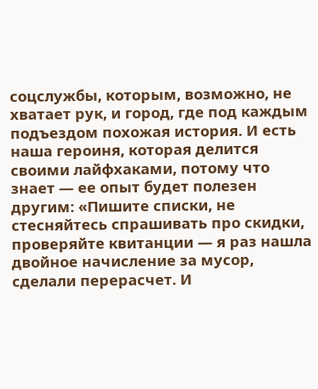соцслужбы, которым, возможно, не хватает рук, и город, где под каждым подъездом похожая история. И есть наша героиня, которая делится своими лайфхаками, потому что знает — ее опыт будет полезен другим: «Пишите списки, не стесняйтесь спрашивать про скидки, проверяйте квитанции — я раз нашла двойное начисление за мусор, сделали перерасчет. И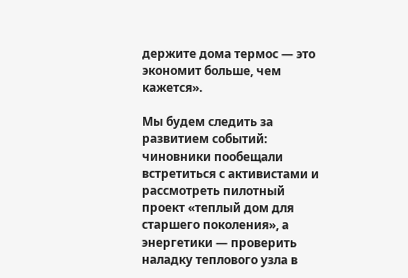держите дома термос — это экономит больше, чем кажется».

Мы будем следить за развитием событий: чиновники пообещали встретиться с активистами и рассмотреть пилотный проект «теплый дом для старшего поколения», а энергетики — проверить наладку теплового узла в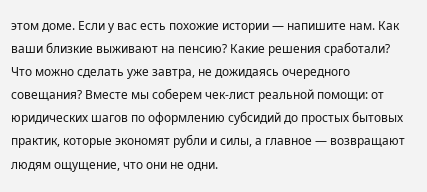этом доме. Если у вас есть похожие истории — напишите нам. Как ваши близкие выживают на пенсию? Какие решения сработали? Что можно сделать уже завтра, не дожидаясь очередного совещания? Вместе мы соберем чек-лист реальной помощи: от юридических шагов по оформлению субсидий до простых бытовых практик, которые экономят рубли и силы, а главное — возвращают людям ощущение, что они не одни.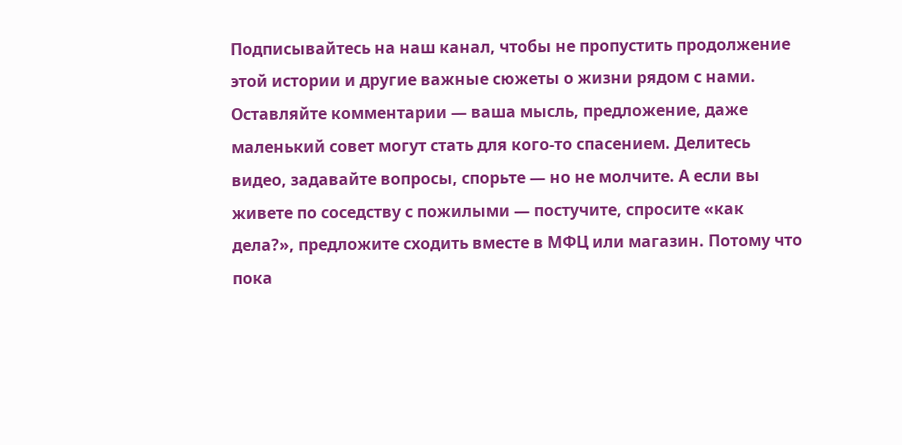Подписывайтесь на наш канал, чтобы не пропустить продолжение этой истории и другие важные сюжеты о жизни рядом с нами. Оставляйте комментарии — ваша мысль, предложение, даже маленький совет могут стать для кого-то спасением. Делитесь видео, задавайте вопросы, спорьте — но не молчите. А если вы живете по соседству с пожилыми — постучите, спросите «как дела?», предложите сходить вместе в МФЦ или магазин. Потому что пока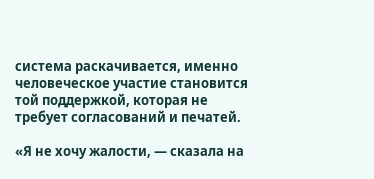система раскачивается, именно человеческое участие становится той поддержкой, которая не требует согласований и печатей.

«Я не хочу жалости, — сказала на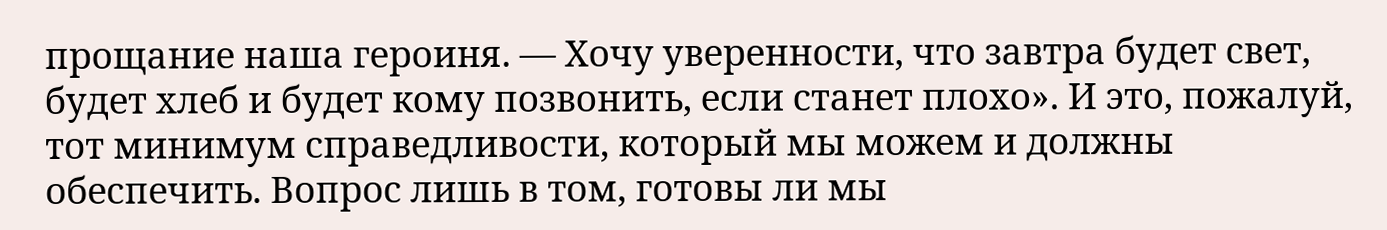прощание наша героиня. — Хочу уверенности, что завтра будет свет, будет хлеб и будет кому позвонить, если станет плохо». И это, пожалуй, тот минимум справедливости, который мы можем и должны обеспечить. Вопрос лишь в том, готовы ли мы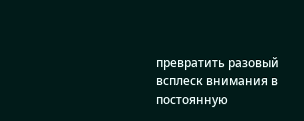превратить разовый всплеск внимания в постоянную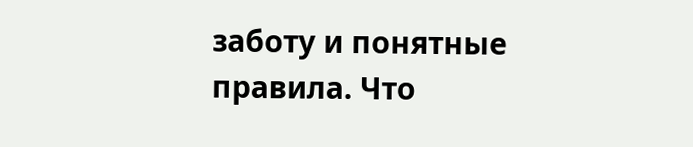заботу и понятные правила. Что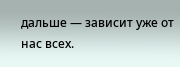дальше — зависит уже от нас всех.